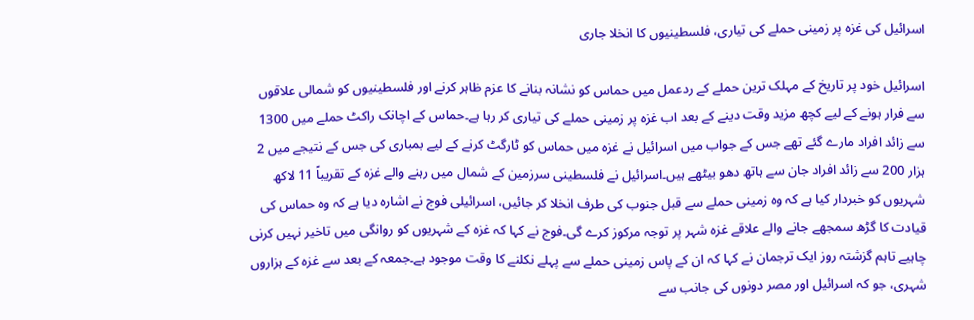اسرائیل کی غزہ پر زمینی حملے کی تیاری، فلسطینیوں کا انخلا جاری

اسرائیل خود پر تاریخ کے مہلک ترین حملے کے ردعمل میں حماس کو نشانہ بنانے کا عزم ظاہر کرنے اور فلسطینیوں کو شمالی علاقوں سے فرار ہونے کے لیے کچھ مزید وقت دینے کے بعد اب غزہ پر زمینی حملے کی تیاری کر رہا ہے۔حماس کے اچانک راکٹ حملے میں 1300 سے زائد افراد مارے گئے تھے جس کے جواب میں اسرائیل نے غزہ میں حماس کو ٹارگٹ کرنے کے لیے بمباری کی جس کے نتیجے میں 2 ہزار 200 سے زائد افراد جان سے ہاتھ دھو بیٹھے ہیں۔اسرائیل نے فلسطینی سرزمین کے شمال میں رہنے والے غزہ کے تقریباً 11 لاکھ شہریوں کو خبردار کیا ہے کہ وہ زمینی حملے سے قبل جنوب کی طرف انخلا کر جائیں، اسرائیلی فوج نے اشارہ دیا ہے کہ وہ حماس کی قیادت کا گڑھ سمجھے جانے والے علاقے غزہ شہر پر توجہ مرکوز کرے گی۔فوج نے کہا کہ غزہ کے شہریوں کو روانگی میں تاخیر نہیں کرنی چاہیے تاہم گزشتہ روز ایک ترجمان نے کہا کہ ان کے پاس زمینی حملے سے پہلے نکلنے کا وقت موجود ہے۔جمعہ کے بعد سے غزہ کے ہزاروں شہری، جو کہ اسرائیل اور مصر دونوں کی جانب سے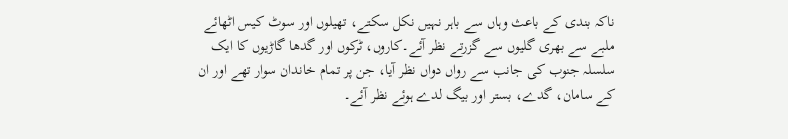ناکہ بندی کے باعث وہاں سے باہر نہیں نکل سکتے، تھیلوں اور سوٹ کیس اٹھائے ملبے سے بھری گلیوں سے گزرتے نظر آئے۔کاروں، ٹرکوں اور گدھا گاڑیوں کا ایک سلسلہ جنوب کی جانب سے رواں دواں نظر آیا، جن پر تمام خاندان سوار تھے اور ان کے سامان، گدے، بستر اور بیگ لدے ہوئے نظر آئے۔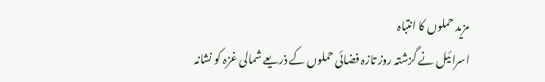مزید حملوں کا انتباہ
اسرائیل نے گزشتہ روز تازہ فضائی حملوں کے ذریعے شمالی غزہ کو نشانہ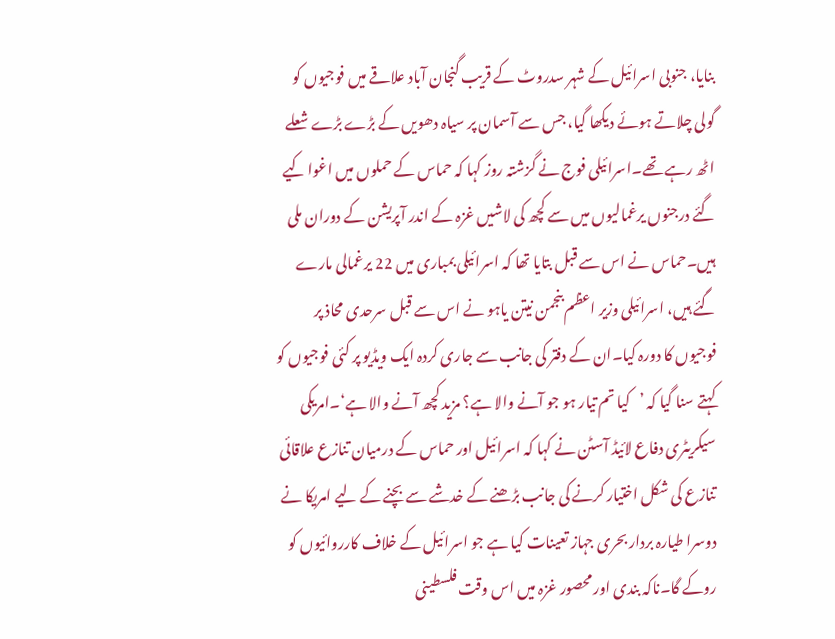بنایا، جنوبی اسرائیل کے شہر سدروٹ کے قریب گنجان آباد علاقے میں فوجیوں کو گولی چلاتے ہوئے دیکھا گیا، جس سے آسمان پر سیاہ دھویں کے بڑے بڑے شعلے اٹھ رہے تھے۔اسرائیلی فوج نے گزشتہ روز کہا کہ حماس کے حملوں میں اغوا کیے گئے درجنوں یرغمالیوں میں سے کچھ کی لاشیں غزہ کے اندر آپریشن کے دوران ملی ہیں۔حماس نے اس سے قبل بتایا تھا کہ اسرائیلی بمباری میں 22 یرغمالی مارے گئے ہیں، اسرائیلی وزیر اعظم بنجمن نیتن یاہو نے اس سے قبل سرحدی محاذ پر فوجیوں کا دورہ کیا۔ان کے دفتر کی جانب سے جاری کردہ ایک ویڈیو پر کئی فوجیوں کو کہتے سنا گیا کہ ’کیا تم تیار ہو جو آنے والا ہے؟ مزید کچھ آنے والا ہے‘۔امریکی سیکریٹری دفاع لائیڈ آسٹن نے کہا کہ اسرائیل اور حماس کے درمیان تنازع علاقائی تنازع کی شکل اختیار کرنے کی جانب بڑھنے کے خدشے سے بچنے کے لیے امریکا نے دوسرا طیارہ بردار بحری جہاز تعینات کیا ہے جو اسرائیل کے خلاف کارروائیوں کو روکے گا۔ناکہ بندی اور محصور غزہ میں اس وقت فلسطینی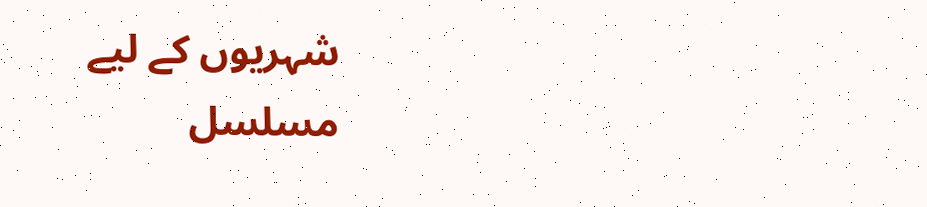شہریوں کے لیے مسلسل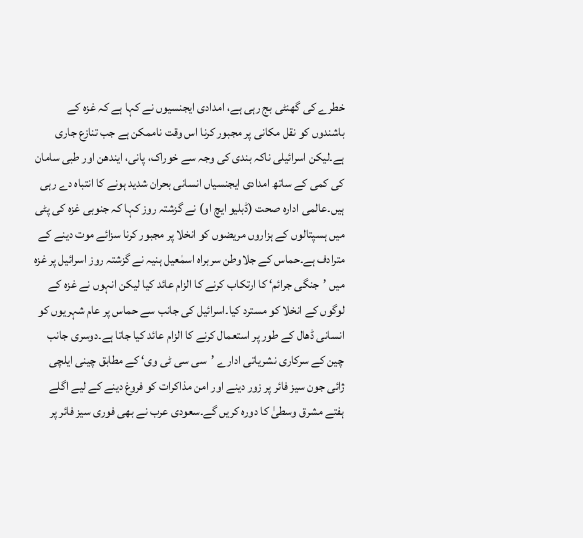خطرے کی گھنٹی بج رہی ہے، امدادی ایجنسیوں نے کہا ہے کہ غزہ کے باشندوں کو نقل مکانی پر مجبور کرنا اس وقت ناممکن ہے جب تنازع جاری ہے۔لیکن اسرائیلی ناکہ بندی کی وجہ سے خوراک، پانی، ایندھن اور طبی سامان کی کمی کے ساتھ امدادی ایجنسیاں انسانی بحران شدید ہونے کا انتباہ دے رہی ہیں۔عالمی ادارہ صحت (ڈبلیو ایچ او) نے گزشتہ روز کہا کہ جنوبی غزہ کی پٹی میں ہسپتالوں کے ہزاروں مریضوں کو انخلا پر مجبور کرنا سزائے موت دینے کے مترادف ہے۔حماس کے جلاوطن سربراہ اسمٰعیل ہنیہ نے گزشتہ روز اسرائیل پر غزہ میں ’جنگی جرائم‘ کا ارتکاب کرنے کا الزام عائد کیا لیکن انہوں نے غزہ کے لوگوں کے انخلا کو مسترد کیا۔اسرائیل کی جانب سے حماس پر عام شہریوں کو انسانی ڈھال کے طور پر استعمال کرنے کا الزام عائد کیا جاتا ہے۔دوسری جانب چین کے سرکاری نشریاتی ادارے ’سی سی ٹی وی‘ کے مطابق چینی ایلچی ژائی جون سیز فائر پر زور دینے اور امن مذاکرات کو فروغ دینے کے لیے اگلے ہفتے مشرق وسطیٰ کا دورہ کریں گے۔سعودی عرب نے بھی فوری سیز فائر پر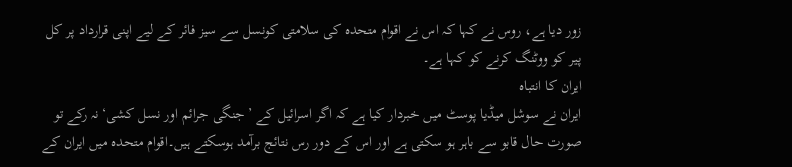زور دیا ہے، روس نے کہا کہ اس نے اقوام متحدہ کی سلامتی کونسل سے سیز فائر کے لیے اپنی قرارداد پر کل پیر کو ووٹنگ کرنے کو کہا ہے۔
ایران کا انتباہ
ایران نے سوشل میڈیا پوسٹ میں خبردار کیا ہے کہ اگر اسرائیل کے ’جنگی جرائم اور نسل کشی‘ نہ رکے تو صورت حال قابو سے باہر ہو سکتی ہے اور اس کے دور رس نتائج برآمد ہوسکتے ہیں۔اقوام متحدہ میں ایران کے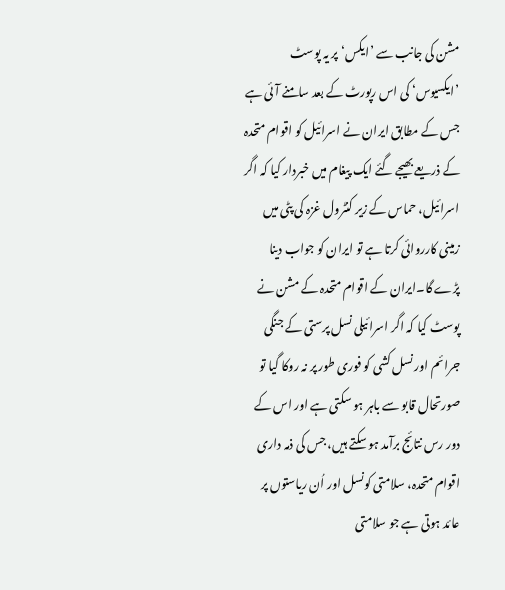مشن کی جانب سے ’ایکس‘ پر یہ پوسٹ ’ایکسیوس‘ کی اس رپورٹ کے بعد سامنے آئی ہے جس کے مطابق ایران نے اسرائیل کو اقوام متحدہ کے ذریعے بھیجے گئے ایک پیغام میں خبردار کیا کہ اگر اسرائیل، حماس کے زیر کنٹرول غزہ کی پٹی میں زمینی کارروائی کرتا ہے تو ایران کو جواب دینا پڑے گا۔ایران کے اقوام متحدہ کے مشن نے پوسٹ کیا کہ اگر اسرائیلی نسل پرستی کے جنگی جرائم اور نسل کشی کو فوری طور پر نہ روکا گیا تو صورتحال قابو سے باہر ہو سکتی ہے اور اس کے دور رس نتائج برآمد ہو سکتے ہیں، جس کی ذمہ داری اقوام متحدہ، سلامتی کونسل اور اُن ریاستوں پر عائد ہوتی ہے جو سلامتی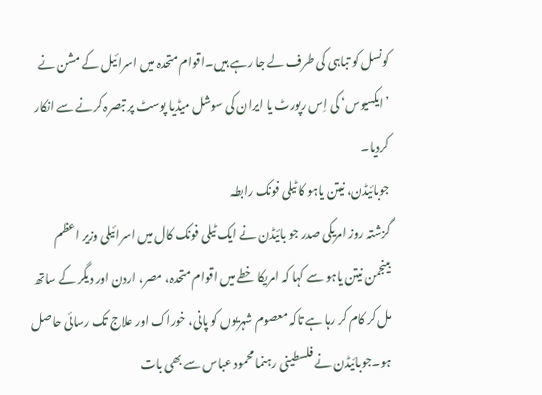کونسل کو تباہی کی طرف لے جا رہے ہیں۔اقوام متحدہ میں اسرائیل کے مشن نے ’ایکسیوس‘ کی اِس رپورٹ یا ایران کی سوشل میڈیا پوسٹ پر تبصرہ کرنے سے انکار کردیا۔
جوبائیڈن، نیتن یاہو کا ٹیلی فونک رابطہ
گزشتہ روز امریکی صدر جو بائیڈن نے ایک ٹیلی فونک کال میں اسرائیلی وزیر اعظم بینجمن نیتن یاہو سے کہا کہ امریکا خطے میں اقوام متحدہ، مصر، اردن اور دیگر کے ساتھ مل کر کام کر رہا ہے تاکہ معصوم شہریوں کو پانی، خوراک اور علاج تک رسائی حاصل ہو۔جوبائیڈن نے فلسطینی رہنما محمود عباس سے بھی بات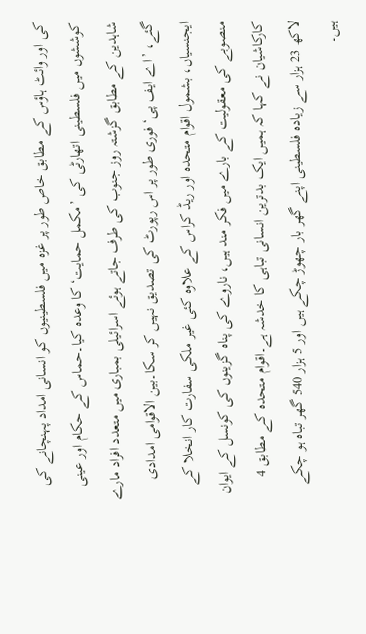کی اور وائٹ ہاؤس کے مطابق خاص طور پر غزہ میں فلسطینیوں کو انسانی امداد پہنچانے کی کوششوں میں فلسطینی اتھارٹی کی ’مکمل حمایت‘ کا وعدہ کیا۔حماس کے حکام اور عینی شاہدین کے مطابق گزشتہ روز جنوب کی طرف جاتے ہوئے اسرائیلی بمباری میں متعدد افراد مارے گئے، ’اے ایف پی‘ فوری طور پر اس رپورٹ کی تصدیق نہیں کر سکا۔بین الاقوامی امدادی ایجنسیاں، بشمول اقوام متحدہ اور ریڈ کراس کے علاوہ کئی غیر ملکی سفارت کار انخلا کے منصوبے کی معقولیت کے بارے میں فکر مند ہیں، ناروے کی پناہ گزینوں کی کونسل کے ایوان کارکاشیان نے کہا کہ ہمیں ایک بدترین انسانی تباہی کا خدشہ ہے۔اقوام متحدہ کے مطابق 4 لاکھ 23 ہزار سے زیادہ فلسطینی اپنے گھر بار چھوڑ چکے ہیں اور 5 ہزار 540 گھر تباہ ہو چکے ہیں۔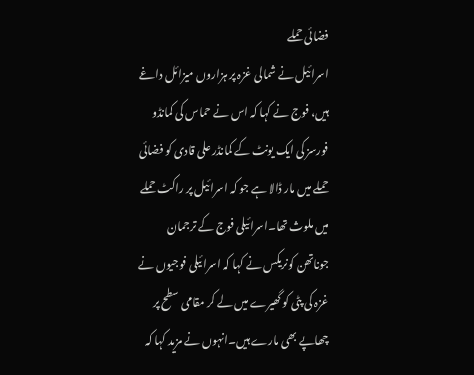فضائی حملے
اسرائیل نے شمالی غزہ پر ہزاروں میزائل داغے ہیں، فوج نے کہا کہ اس نے حماس کی کمانڈو فورسز کی ایک یونٹ کے کمانڈر علی قادی کو فضائی حملے میں مار ڈالا ہے جو کہ اسرائیل پر راکٹ حملے میں ملوث تھا۔اسرائیلی فوج کے ترجمان جوناتھن کونریکس نے کہا کہ اسرائیلی فوجیوں نے غزہ کی پٹی کو گھیرے میں لے کر مقامی سطح پر چھاپے بھی مارے ہیں۔انہوں نے مزید کہا کہ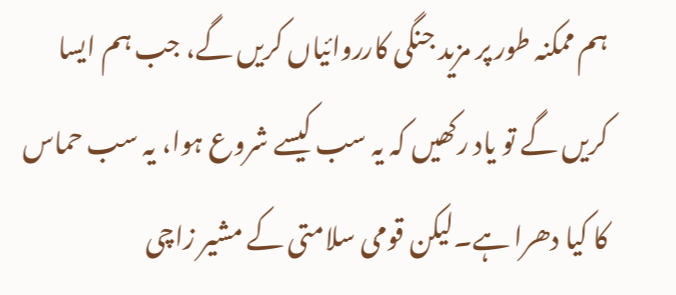ہم ممکنہ طور پر مزید جنگی کارروائیاں کریں گے، جب ہم ایسا کریں گے تو یاد رکھیں کہ یہ سب کیسے شروع ہوا، یہ سب حماس کا کیا دھرا ہے۔لیکن قومی سلامتی کے مشیر زاچی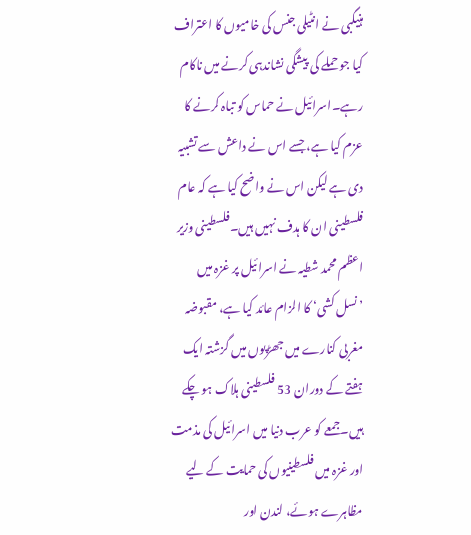ہنیگبی نے انٹیلی جنس کی خامیوں کا اعتراف کیا جو حملے کی پیشگی نشاندہی کرنے میں ناکام رہے۔اسرائیل نے حماس کو تباہ کرنے کا عزم کیا ہے، جسے اس نے داعش سے تشبیہ دی ہے لیکن اس نے واضح کیا ہے کہ عام فلسطینی ان کا ہدف نہیں ہیں۔فلسطینی وزیر اعظم محمد شطیہ نے اسرائیل پر غزہ میں ’نسل کشی‘ کا الزام عائد کیا ہے، مقبوضہ مغربی کنارے میں جھڑپوں میں گزشتہ ایک ہفتے کے دوران 53 فلسطینی ہلاک ہو چکے ہیں۔جمعے کو عرب دنیا میں اسرائیل کی مذمت اور غزہ میں فلسطینیوں کی حمایت کے لیے مظاہرے ہوئے، لندن اور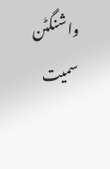واشنگٹن سمیت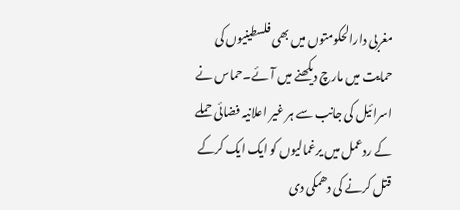مغربی دارالحکومتوں میں بھی فلسطینیوں کی حمایت میں مارچ دیکھنے میں آئے۔حماس نے اسرائیل کی جانب سے ہر غیر اعلانیہ فضائی حملے کے ردعمل میں یرغمالیوں کو ایک ایک کرکے قتل کرنے کی دھمکی دی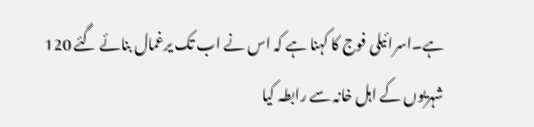ہے۔اسرائیلی فوج کا کہنا ہے کہ اس نے اب تک یرغمال بنائے گئے 120 شہریوں کے اہل خانہ سے رابطہ کیا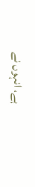ہے، انہوں نے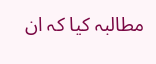مطالبہ کیا کہ ان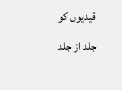قیدیوں کو جلد از جلد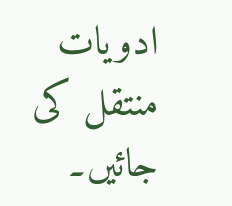ادویات منتقل کی جائیں۔